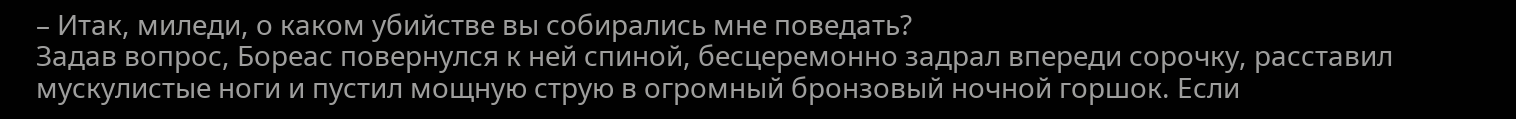– Итак, миледи, о каком убийстве вы собирались мне поведать?
Задав вопрос, Бореас повернулся к ней спиной, бесцеремонно задрал впереди сорочку, расставил мускулистые ноги и пустил мощную струю в огромный бронзовый ночной горшок. Если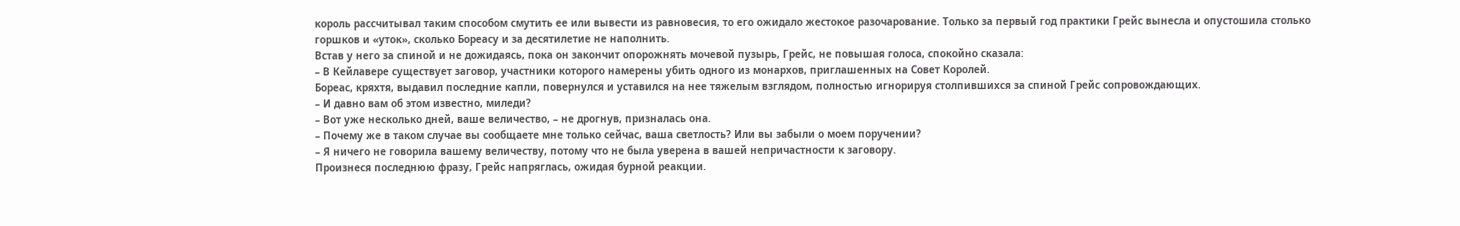король рассчитывал таким способом смутить ее или вывести из равновесия, то его ожидало жестокое разочарование. Только за первый год практики Грейс вынесла и опустошила столько горшков и «уток», сколько Бореасу и за десятилетие не наполнить.
Встав у него за спиной и не дожидаясь, пока он закончит опорожнять мочевой пузырь, Грейс, не повышая голоса, спокойно сказала:
– В Кейлавере существует заговор, участники которого намерены убить одного из монархов, приглашенных на Совет Королей.
Бореас, кряхтя, выдавил последние капли, повернулся и уставился на нее тяжелым взглядом, полностью игнорируя столпившихся за спиной Грейс сопровождающих.
– И давно вам об этом известно, миледи?
– Вот уже несколько дней, ваше величество, – не дрогнув, призналась она.
– Почему же в таком случае вы сообщаете мне только сейчас, ваша светлость? Или вы забыли о моем поручении?
– Я ничего не говорила вашему величеству, потому что не была уверена в вашей непричастности к заговору.
Произнеся последнюю фразу, Грейс напряглась, ожидая бурной реакции.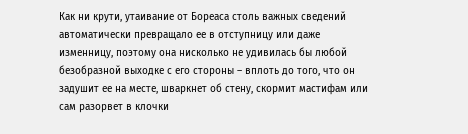Как ни крути, утаивание от Бореаса столь важных сведений автоматически превращало ее в отступницу или даже изменницу, поэтому она нисколько не удивилась бы любой безобразной выходке с его стороны – вплоть до того, что он задушит ее на месте, шваркнет об стену, скормит мастифам или сам разорвет в клочки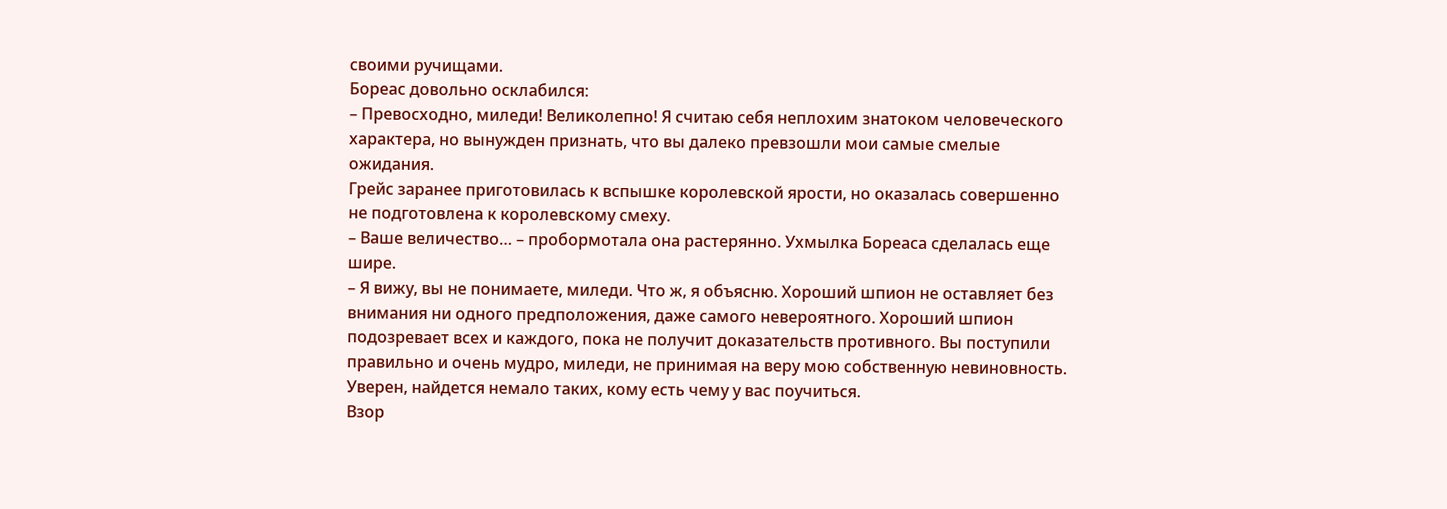своими ручищами.
Бореас довольно осклабился:
– Превосходно, миледи! Великолепно! Я считаю себя неплохим знатоком человеческого характера, но вынужден признать, что вы далеко превзошли мои самые смелые ожидания.
Грейс заранее приготовилась к вспышке королевской ярости, но оказалась совершенно не подготовлена к королевскому смеху.
– Ваше величество… – пробормотала она растерянно. Ухмылка Бореаса сделалась еще шире.
– Я вижу, вы не понимаете, миледи. Что ж, я объясню. Хороший шпион не оставляет без внимания ни одного предположения, даже самого невероятного. Хороший шпион подозревает всех и каждого, пока не получит доказательств противного. Вы поступили правильно и очень мудро, миледи, не принимая на веру мою собственную невиновность. Уверен, найдется немало таких, кому есть чему у вас поучиться.
Взор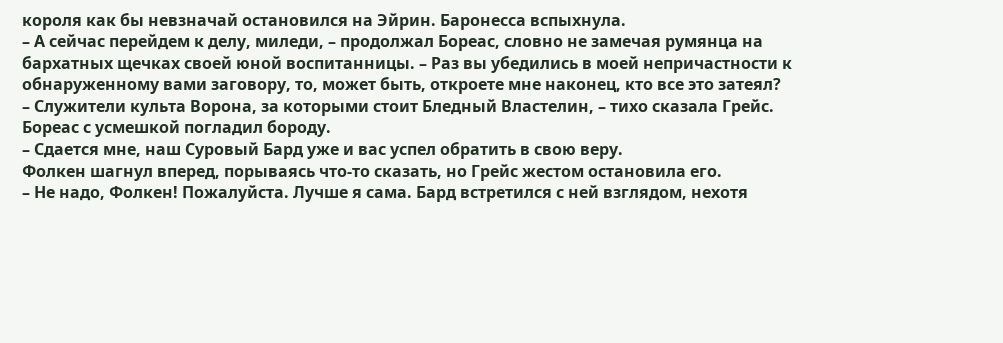короля как бы невзначай остановился на Эйрин. Баронесса вспыхнула.
– А сейчас перейдем к делу, миледи, – продолжал Бореас, словно не замечая румянца на бархатных щечках своей юной воспитанницы. – Раз вы убедились в моей непричастности к обнаруженному вами заговору, то, может быть, откроете мне наконец, кто все это затеял?
– Служители культа Ворона, за которыми стоит Бледный Властелин, – тихо сказала Грейс.
Бореас с усмешкой погладил бороду.
– Сдается мне, наш Суровый Бард уже и вас успел обратить в свою веру.
Фолкен шагнул вперед, порываясь что-то сказать, но Грейс жестом остановила его.
– Не надо, Фолкен! Пожалуйста. Лучше я сама. Бард встретился с ней взглядом, нехотя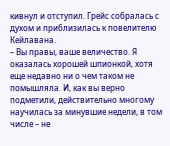кивнул и отступил. Грейс собралась с духом и приблизилась к повелителю Кейлавана.
– Вы правы, ваше величество. Я оказалась хорошей шпионкой, хотя еще недавно ни о чем таком не помышляла. И, как вы верно подметили, действительно многому научилась за минувшие недели, в том числе – не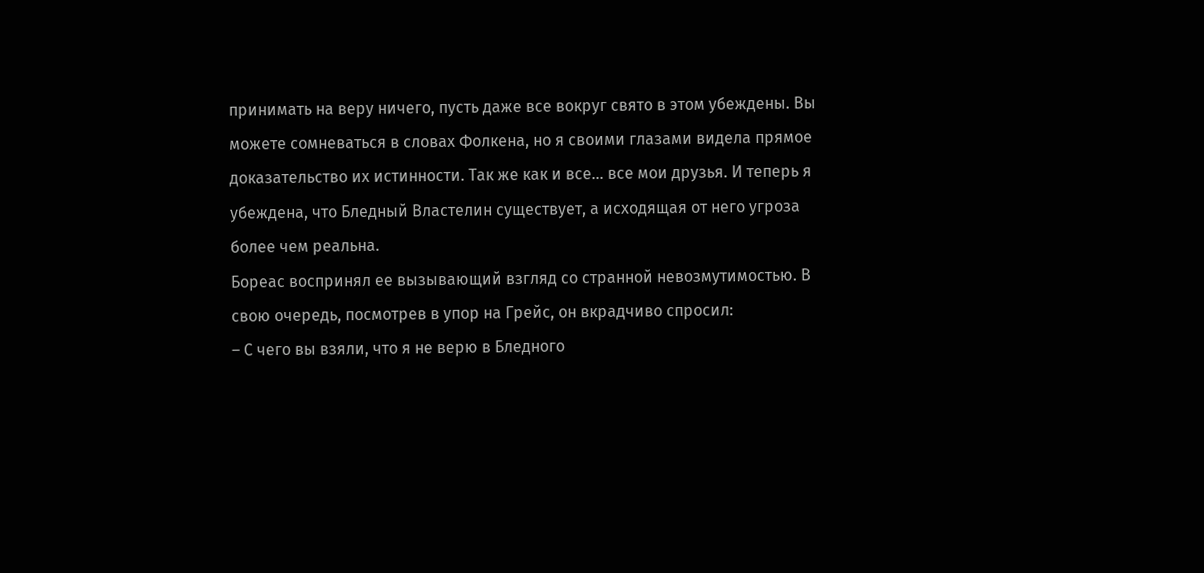принимать на веру ничего, пусть даже все вокруг свято в этом убеждены. Вы можете сомневаться в словах Фолкена, но я своими глазами видела прямое доказательство их истинности. Так же как и все… все мои друзья. И теперь я убеждена, что Бледный Властелин существует, а исходящая от него угроза более чем реальна.
Бореас воспринял ее вызывающий взгляд со странной невозмутимостью. В свою очередь, посмотрев в упор на Грейс, он вкрадчиво спросил:
– С чего вы взяли, что я не верю в Бледного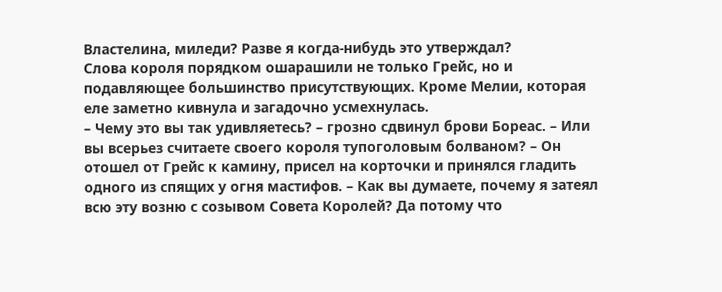Властелина, миледи? Разве я когда-нибудь это утверждал?
Слова короля порядком ошарашили не только Грейс, но и подавляющее большинство присутствующих. Кроме Мелии, которая еле заметно кивнула и загадочно усмехнулась.
– Чему это вы так удивляетесь? – грозно сдвинул брови Бореас. – Или вы всерьез считаете своего короля тупоголовым болваном? – Он отошел от Грейс к камину, присел на корточки и принялся гладить одного из спящих у огня мастифов. – Как вы думаете, почему я затеял всю эту возню с созывом Совета Королей? Да потому что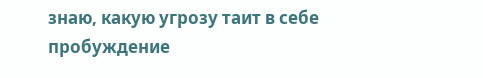знаю, какую угрозу таит в себе пробуждение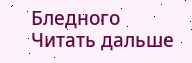Бледного
Читать дальше